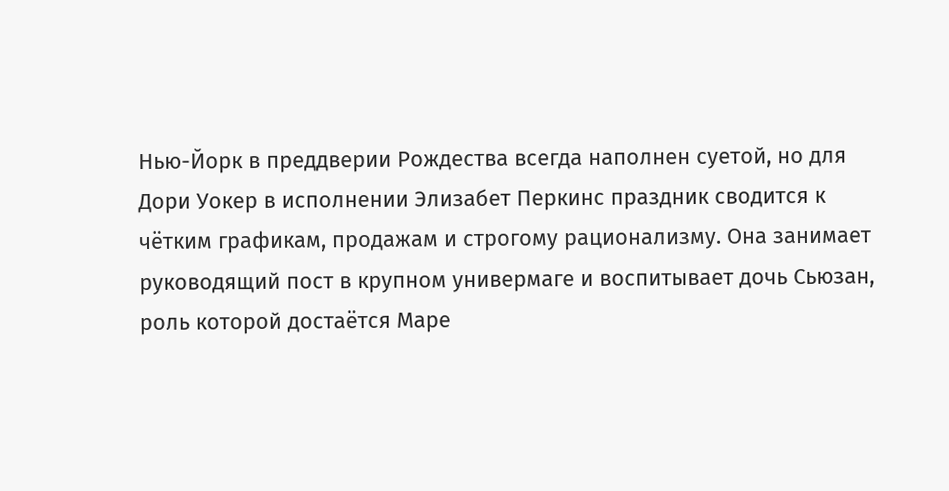Нью-Йорк в преддверии Рождества всегда наполнен суетой, но для Дори Уокер в исполнении Элизабет Перкинс праздник сводится к чётким графикам, продажам и строгому рационализму. Она занимает руководящий пост в крупном универмаге и воспитывает дочь Сьюзан, роль которой достаётся Маре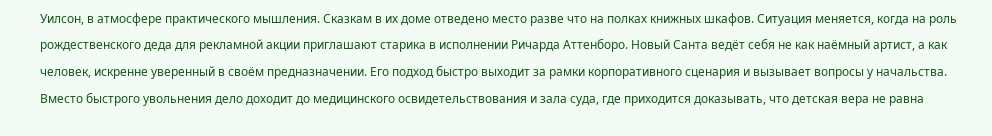Уилсон, в атмосфере практического мышления. Сказкам в их доме отведено место разве что на полках книжных шкафов. Ситуация меняется, когда на роль рождественского деда для рекламной акции приглашают старика в исполнении Ричарда Аттенборо. Новый Санта ведёт себя не как наёмный артист, а как человек, искренне уверенный в своём предназначении. Его подход быстро выходит за рамки корпоративного сценария и вызывает вопросы у начальства. Вместо быстрого увольнения дело доходит до медицинского освидетельствования и зала суда, где приходится доказывать, что детская вера не равна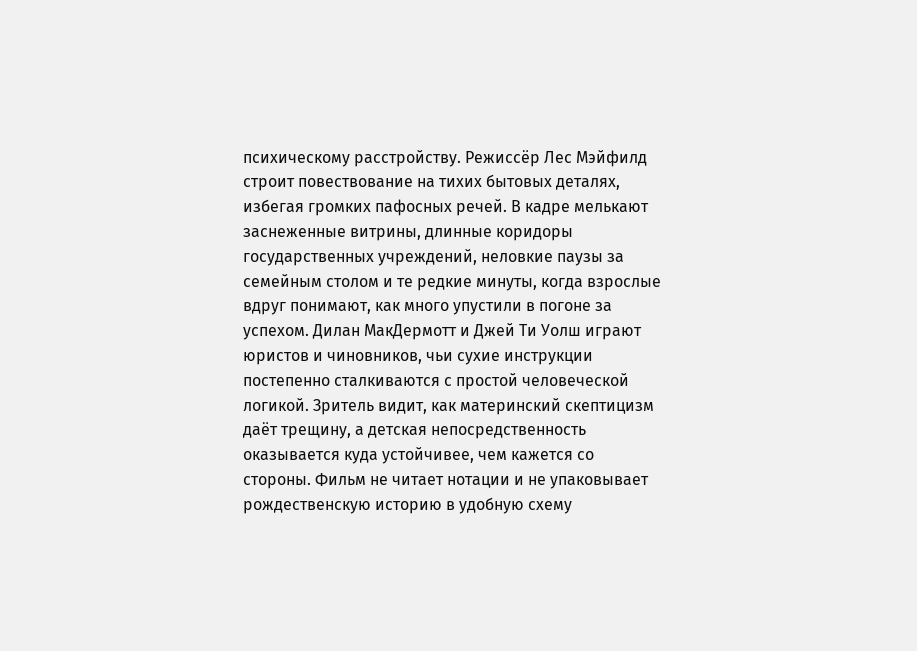психическому расстройству. Режиссёр Лес Мэйфилд строит повествование на тихих бытовых деталях, избегая громких пафосных речей. В кадре мелькают заснеженные витрины, длинные коридоры государственных учреждений, неловкие паузы за семейным столом и те редкие минуты, когда взрослые вдруг понимают, как много упустили в погоне за успехом. Дилан МакДермотт и Джей Ти Уолш играют юристов и чиновников, чьи сухие инструкции постепенно сталкиваются с простой человеческой логикой. Зритель видит, как материнский скептицизм даёт трещину, а детская непосредственность оказывается куда устойчивее, чем кажется со стороны. Фильм не читает нотации и не упаковывает рождественскую историю в удобную схему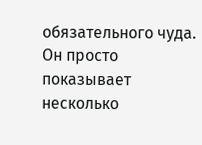обязательного чуда. Он просто показывает несколько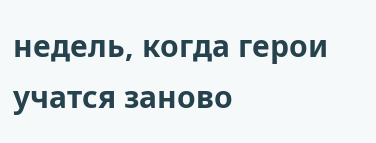недель, когда герои учатся заново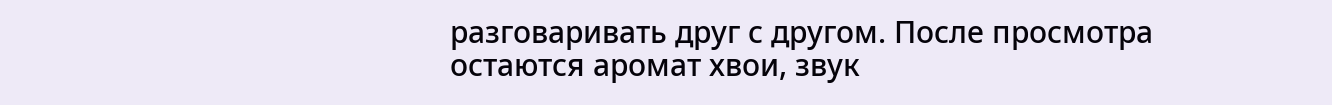разговаривать друг с другом. После просмотра остаются аромат хвои, звук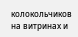колокольчиков на витринах и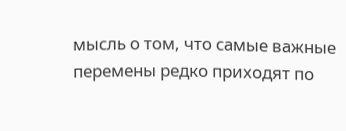мысль о том, что самые важные перемены редко приходят по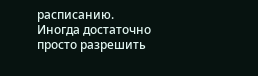расписанию. Иногда достаточно просто разрешить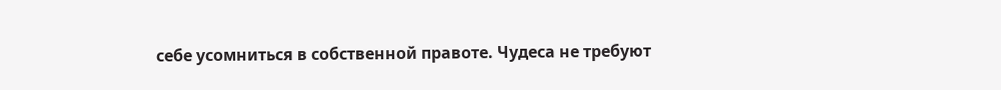себе усомниться в собственной правоте. Чудеса не требуют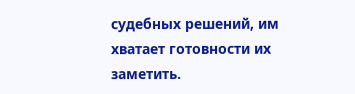судебных решений, им хватает готовности их заметить.